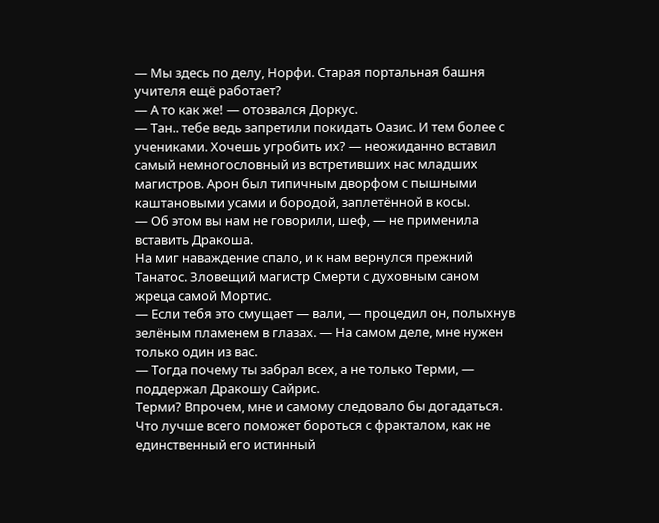— Мы здесь по делу, Норфи. Старая портальная башня учителя ещё работает?
— А то как же! — отозвался Доркус.
— Тан.. тебе ведь запретили покидать Оазис. И тем более с учениками. Хочешь угробить их? — неожиданно вставил самый немногословный из встретивших нас младших магистров. Арон был типичным дворфом с пышными каштановыми усами и бородой, заплетённой в косы.
— Об этом вы нам не говорили, шеф, — не применила вставить Дракоша.
На миг наваждение спало, и к нам вернулся прежний Танатос. Зловещий магистр Смерти с духовным саном жреца самой Мортис.
— Если тебя это смущает — вали, — процедил он, полыхнув зелёным пламенем в глазах. — На самом деле, мне нужен только один из вас.
— Тогда почему ты забрал всех, а не только Терми, — поддержал Дракошу Сайрис.
Терми? Впрочем, мне и самому следовало бы догадаться. Что лучше всего поможет бороться с фракталом, как не единственный его истинный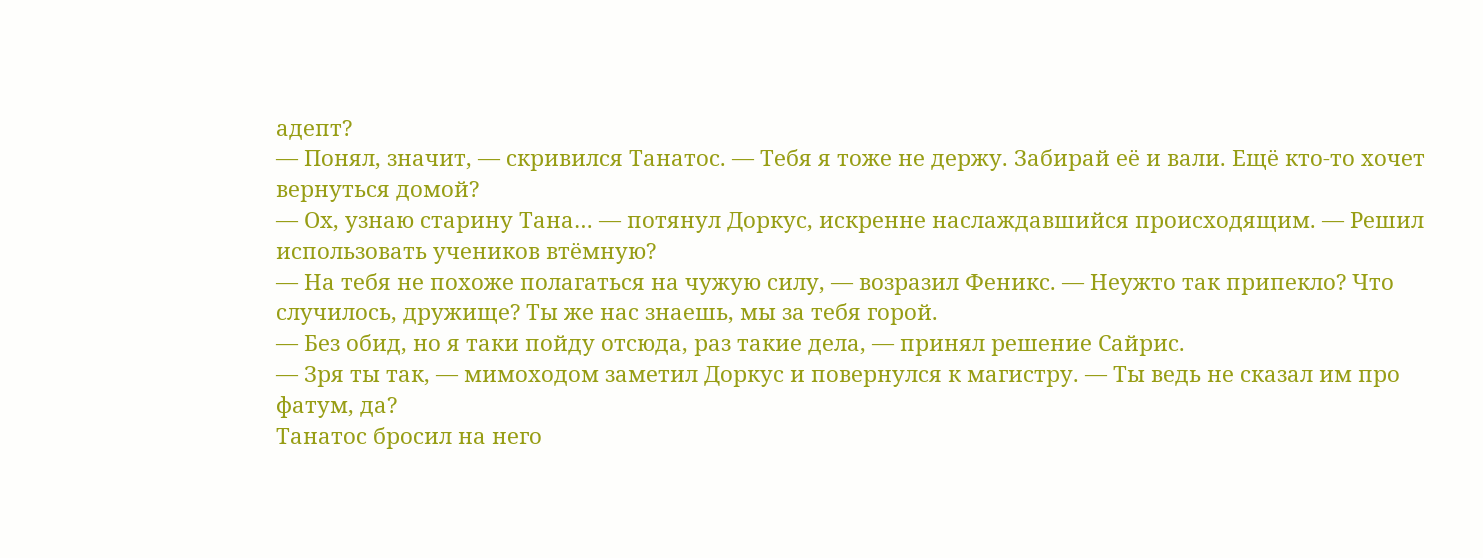адепт?
— Понял, значит, — скривился Танатос. — Тебя я тоже не держу. Забирай её и вали. Ещё кто-то хочет вернуться домой?
— Ох, узнаю старину Тана… — потянул Доркус, искренне наслаждавшийся происходящим. — Решил использовать учеников втёмную?
— На тебя не похоже полагаться на чужую силу, — возразил Феникс. — Неужто так припекло? Что случилось, дружище? Ты же нас знаешь, мы за тебя горой.
— Без обид, но я таки пойду отсюда, раз такие дела, — принял решение Сайрис.
— Зря ты так, — мимоходом заметил Доркус и повернулся к магистру. — Ты ведь не сказал им про фатум, да?
Танатос бросил на него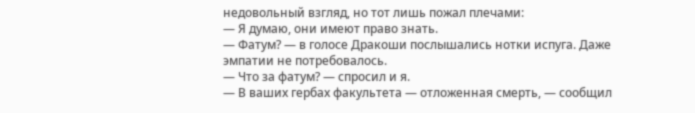недовольный взгляд, но тот лишь пожал плечами:
— Я думаю, они имеют право знать.
— Фатум? — в голосе Дракоши послышались нотки испуга. Даже эмпатии не потребовалось.
— Что за фатум? — спросил и я.
— В ваших гербах факультета — отложенная смерть, — сообщил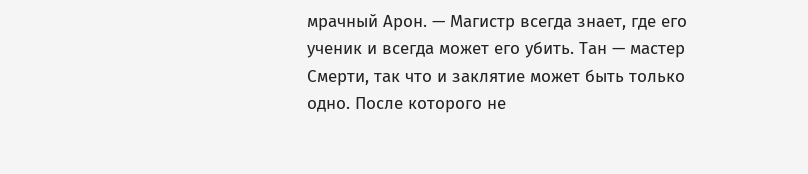мрачный Арон. — Магистр всегда знает, где его ученик и всегда может его убить. Тан — мастер Смерти, так что и заклятие может быть только одно. После которого не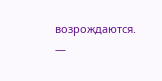возрождаются.
—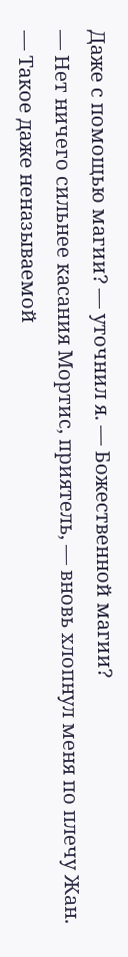Даже с помощью магии? — уточнил я. — Божественной магии?
— Нет ничего сильнее касания Мортис, приятель, — вновь хлопнул меня по плечу Жан. — Такое даже неназываемой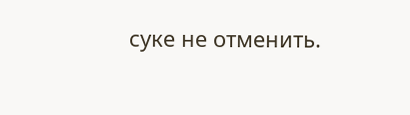суке не отменить.